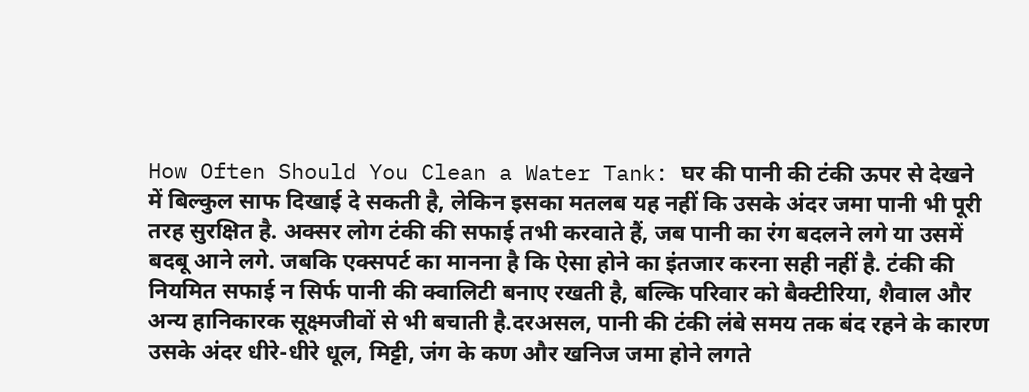How Often Should You Clean a Water Tank: घर की पानी की टंकी ऊपर से देखने में बिल्कुल साफ दिखाई दे सकती है, लेकिन इसका मतलब यह नहीं कि उसके अंदर जमा पानी भी पूरी तरह सुरक्षित है. अक्सर लोग टंकी की सफाई तभी करवाते हैं, जब पानी का रंग बदलने लगे या उसमें बदबू आने लगे. जबकि एक्सपर्ट का मानना है कि ऐसा होने का इंतजार करना सही नहीं है. टंकी की नियमित सफाई न सिर्फ पानी की क्वालिटी बनाए रखती है, बल्कि परिवार को बैक्टीरिया, शैवाल और अन्य हानिकारक सूक्ष्मजीवों से भी बचाती है.दरअसल, पानी की टंकी लंबे समय तक बंद रहने के कारण उसके अंदर धीरे-धीरे धूल, मिट्टी, जंग के कण और खनिज जमा होने लगते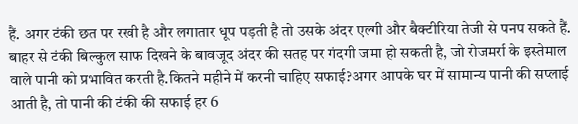हैं. अगर टंकी छत पर रखी है और लगातार धूप पड़ती है तो उसके अंदर एल्गी और बैक्टीरिया तेजी से पनप सकते हैं. बाहर से टंकी बिल्कुल साफ दिखने के बावजूद अंदर की सतह पर गंदगी जमा हो सकती है, जो रोजमर्रा के इस्तेमाल वाले पानी को प्रभावित करती है.कितने महीने में करनी चाहिए सफाई?अगर आपके घर में सामान्य पानी की सप्लाई आती है, तो पानी की टंकी की सफाई हर 6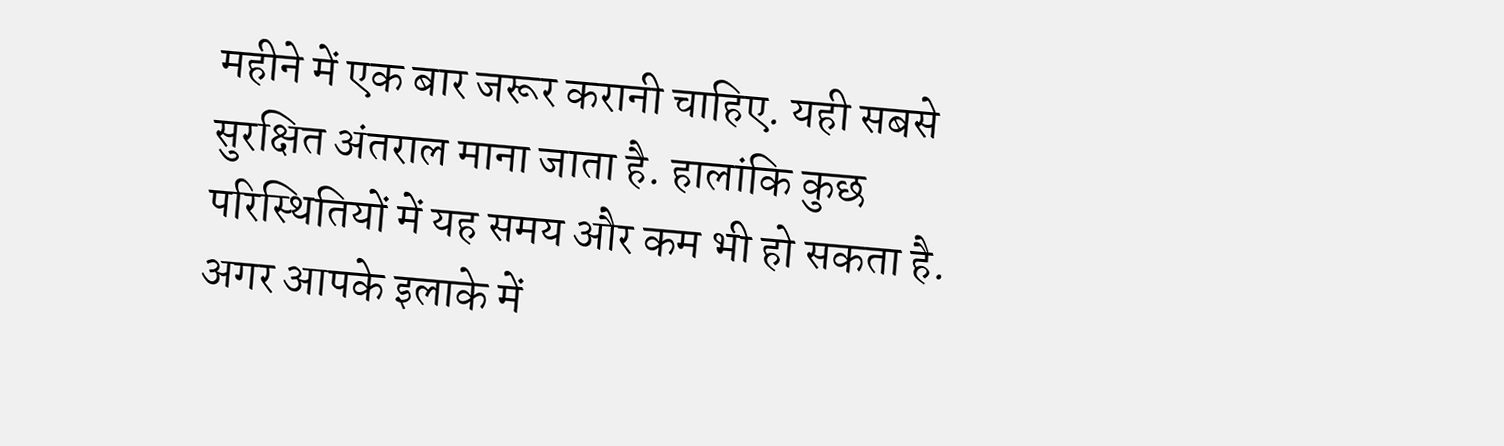महीने में एक बार जरूर करानी चाहिए. यही सबसे सुरक्षित अंतराल माना जाता है. हालांकि कुछ परिस्थितियों में यह समय और कम भी हो सकता है. अगर आपके इलाके में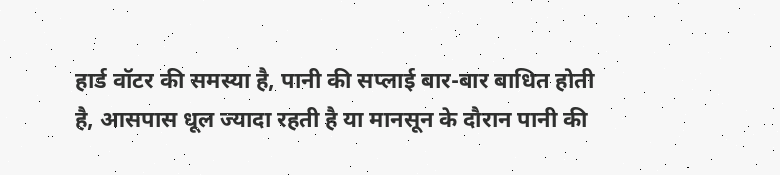हार्ड वॉटर की समस्या है, पानी की सप्लाई बार-बार बाधित होती है, आसपास धूल ज्यादा रहती है या मानसून के दौरान पानी की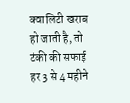क्वालिटी खराब हो जाती है, तो टंकी की सफाई हर 3 से 4 महीने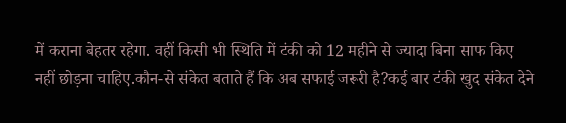में कराना बेहतर रहेगा. वहीं किसी भी स्थिति में टंकी को 12 महीने से ज्यादा बिना साफ किए नहीं छोड़ना चाहिए.कौन-से संकेत बताते हैं कि अब सफाई जरूरी है?कई बार टंकी खुद संकेत देने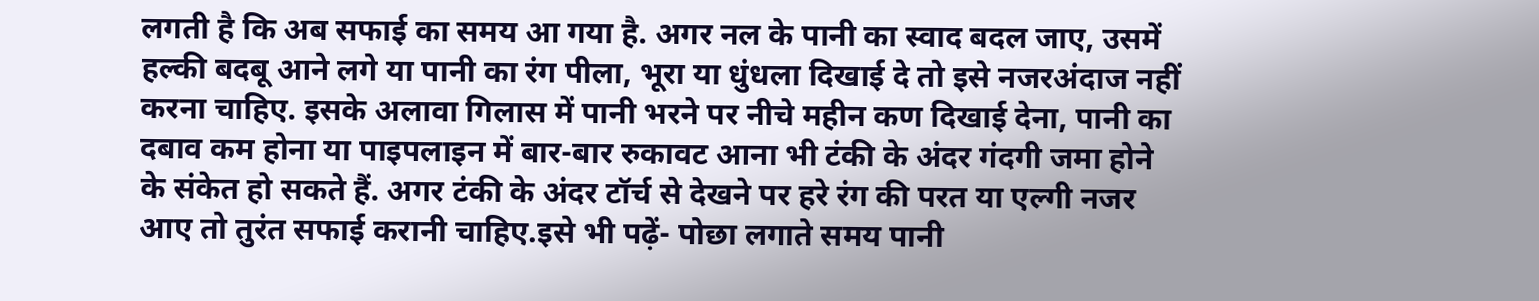लगती है कि अब सफाई का समय आ गया है. अगर नल के पानी का स्वाद बदल जाए, उसमें हल्की बदबू आने लगे या पानी का रंग पीला, भूरा या धुंधला दिखाई दे तो इसे नजरअंदाज नहीं करना चाहिए. इसके अलावा गिलास में पानी भरने पर नीचे महीन कण दिखाई देना, पानी का दबाव कम होना या पाइपलाइन में बार-बार रुकावट आना भी टंकी के अंदर गंदगी जमा होने के संकेत हो सकते हैं. अगर टंकी के अंदर टॉर्च से देखने पर हरे रंग की परत या एल्गी नजर आए तो तुरंत सफाई करानी चाहिए.इसे भी पढ़ें- पोछा लगाते समय पानी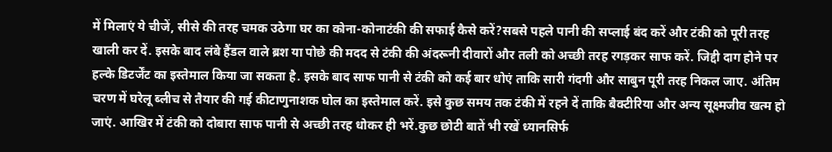में मिलाएं ये चीजें, सीसे की तरह चमक उठेगा घर का कोना-कोनाटंकी की सफाई कैसे करें?सबसे पहले पानी की सप्लाई बंद करें और टंकी को पूरी तरह खाली कर दें. इसके बाद लंबे हैंडल वाले ब्रश या पोछे की मदद से टंकी की अंदरूनी दीवारों और तली को अच्छी तरह रगड़कर साफ करें. जिद्दी दाग होने पर हल्के डिटर्जेंट का इस्तेमाल किया जा सकता है. इसके बाद साफ पानी से टंकी को कई बार धोएं ताकि सारी गंदगी और साबुन पूरी तरह निकल जाए. अंतिम चरण में घरेलू ब्लीच से तैयार की गई कीटाणुनाशक घोल का इस्तेमाल करें. इसे कुछ समय तक टंकी में रहने दें ताकि बैक्टीरिया और अन्य सूक्ष्मजीव खत्म हो जाएं. आखिर में टंकी को दोबारा साफ पानी से अच्छी तरह धोकर ही भरें.कुछ छोटी बातें भी रखें ध्यानसिर्फ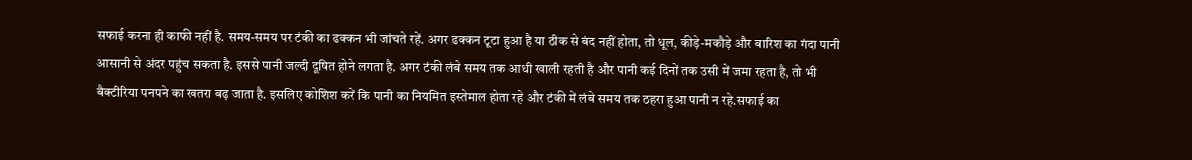सफाई करना ही काफी नहीं है. समय-समय पर टंकी का ढक्कन भी जांचते रहें. अगर ढक्कन टूटा हुआ है या ठीक से बंद नहीं होता, तो धूल, कीड़े-मकौड़े और बारिश का गंदा पानी आसानी से अंदर पहुंच सकता है. इससे पानी जल्दी दूषित होने लगता है. अगर टंकी लंबे समय तक आधी खाली रहती है और पानी कई दिनों तक उसी में जमा रहता है, तो भी बैक्टीरिया पनपने का खतरा बढ़ जाता है. इसलिए कोशिश करें कि पानी का नियमित इस्तेमाल होता रहे और टंकी में लंबे समय तक ठहरा हुआ पानी न रहे.सफाई का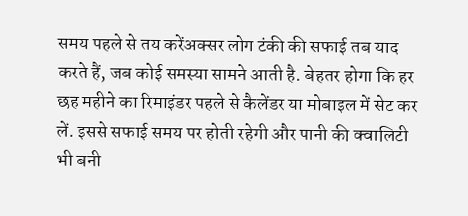समय पहले से तय करेंअक्सर लोग टंकी की सफाई तब याद करते हैं, जब कोई समस्या सामने आती है. बेहतर होगा कि हर छह महीने का रिमाइंडर पहले से कैलेंडर या मोबाइल में सेट कर लें. इससे सफाई समय पर होती रहेगी और पानी की क्वालिटी भी बनी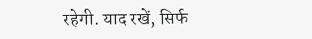रहेगी. याद रखें, सिर्फ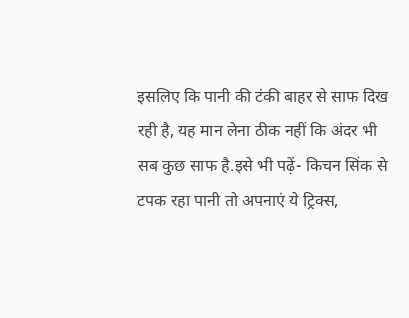इसलिए कि पानी की टंकी बाहर से साफ दिख रही है, यह मान लेना ठीक नहीं कि अंदर भी सब कुछ साफ है.इसे भी पढ़ें- किचन सिंक से टपक रहा पानी तो अपनाएं ये ट्रिक्स,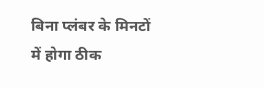बिना प्लंबर के मिनटों में होगा ठीक